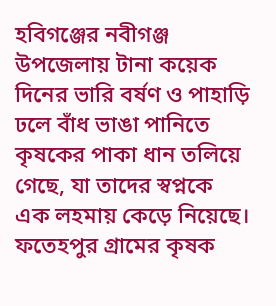হবিগঞ্জের নবীগঞ্জ উপজেলায় টানা কয়েক দিনের ভারি বর্ষণ ও পাহাড়ি ঢলে বাঁধ ভাঙা পানিতে কৃষকের পাকা ধান তলিয়ে গেছে, যা তাদের স্বপ্নকে এক লহমায় কেড়ে নিয়েছে। ফতেহপুর গ্রামের কৃষক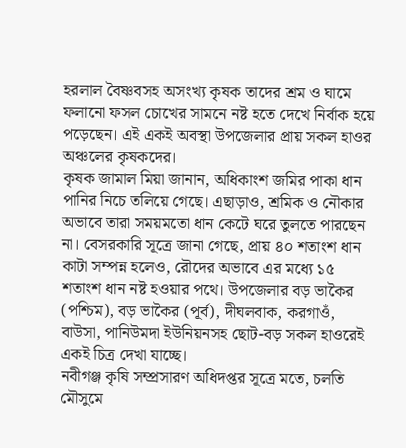হরলাল বৈষ্ণবসহ অসংখ্য কৃষক তাদের শ্রম ও ঘামে ফলানো ফসল চোখের সামনে নষ্ট হতে দেখে নির্বাক হয়ে পড়েছেন। এই একই অবস্থা উপজেলার প্রায় সকল হাওর অঞ্চলের কৃষকদের।
কৃষক জামাল মিয়া জানান, অধিকাংশ জমির পাকা ধান পানির নিচে তলিয়ে গেছে। এছাড়াও, শ্রমিক ও নৌকার অভাবে তারা সময়মতো ধান কেটে ঘরে তুলতে পারছেন না। বেসরকারি সূত্রে জানা গেছে, প্রায় ৪০ শতাংশ ধান কাটা সম্পন্ন হলেও, রৌদের অভাবে এর মধ্যে ১৫ শতাংশ ধান নষ্ট হওয়ার পথে। উপজেলার বড় ভাকৈর (পশ্চিম), বড় ভাকৈর (পূর্ব), দীঘলবাক, করগাওঁ, বাউসা, পানিউমদা ইউনিয়নসহ ছোট-বড় সকল হাওরেই একই চিত্র দেখা যাচ্ছে।
নবীগঞ্জ কৃষি সম্প্রসারণ অধিদপ্তর সূত্রে মতে, চলতি মৌসুমে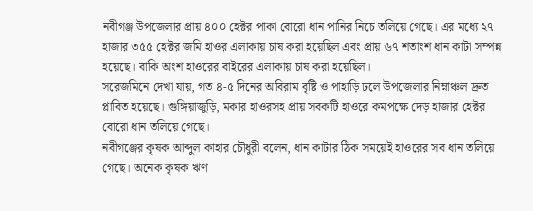নবীগঞ্জ উপজেলার প্রায় ৪০০ হেক্টর পাকা বোরো ধান পানির নিচে তলিয়ে গেছে। এর মধ্যে ২৭ হাজার ৩৫৫ হেক্টর জমি হাওর এলাকায় চাষ করা হয়েছিল এবং প্রায় ৬৭ শতাংশ ধান কাটা সম্পন্ন হয়েছে। বাকি অংশ হাওরের বাইরের এলাকায় চাষ করা হয়েছিল।
সরেজমিনে দেখা যায়, গত ৪-৫ দিনের অবিরাম বৃষ্টি ও পাহাড়ি ঢলে উপজেলার নিম্নাঞ্চল দ্রুত প্লাবিত হয়েছে। গুঙ্গিয়াজুড়ি, মকার হাওরসহ প্রায় সবকটি হাওরে কমপক্ষে দেড় হাজার হেক্টর বোরো ধান তলিয়ে গেছে।
নবীগঞ্জের কৃষক আব্দুল কাহার চৌধুরী বলেন, ধান কাটার ঠিক সময়েই হাওরের সব ধান তলিয়ে গেছে। অনেক কৃষক ঋণ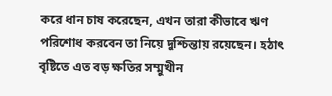করে ধান চাষ করেছেন, এখন তারা কীভাবে ঋণ পরিশোধ করবেন তা নিয়ে দুশ্চিন্তায় রয়েছেন। হঠাৎ বৃষ্টিতে এত বড় ক্ষতির সম্মুখীন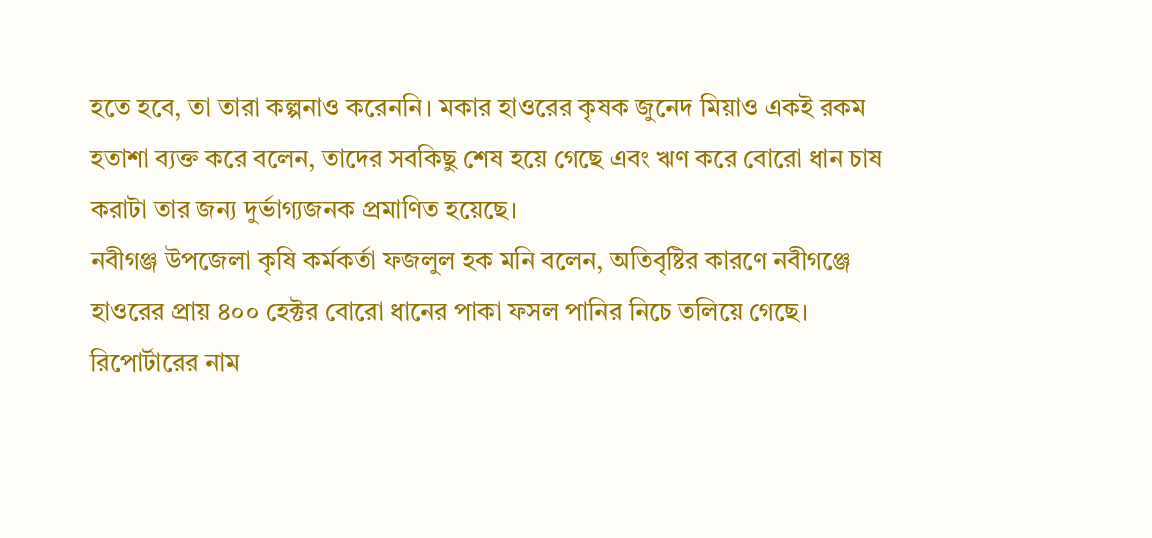হতে হবে, তা তারা কল্পনাও করেননি। মকার হাওরের কৃষক জুনেদ মিয়াও একই রকম হতাশা ব্যক্ত করে বলেন, তাদের সবকিছু শেষ হয়ে গেছে এবং ঋণ করে বোরো ধান চাষ করাটা তার জন্য দুর্ভাগ্যজনক প্রমাণিত হয়েছে।
নবীগঞ্জ উপজেলা কৃষি কর্মকর্তা ফজলুল হক মনি বলেন, অতিবৃষ্টির কারণে নবীগঞ্জে হাওরের প্রায় ৪০০ হেক্টর বোরো ধানের পাকা ফসল পানির নিচে তলিয়ে গেছে।
রিপোর্টারের নাম